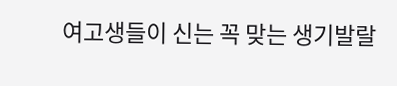여고생들이 신는 꼭 맞는 생기발랄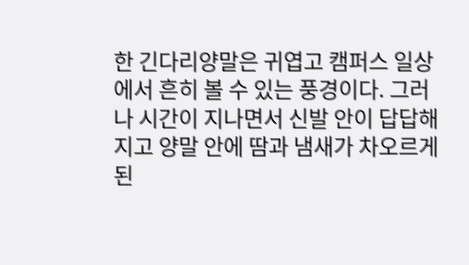한 긴다리양말은 귀엽고 캠퍼스 일상에서 흔히 볼 수 있는 풍경이다. 그러나 시간이 지나면서 신발 안이 답답해지고 양말 안에 땀과 냄새가 차오르게 된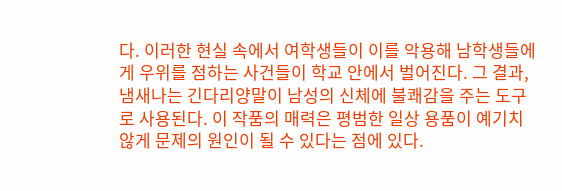다. 이러한 현실 속에서 여학생들이 이를 악용해 남학생들에게 우위를 점하는 사건들이 학교 안에서 벌어진다. 그 결과, 냄새나는 긴다리양말이 남성의 신체에 불쾌감을 주는 도구로 사용된다. 이 작품의 매력은 평범한 일상 용품이 예기치 않게 문제의 원인이 될 수 있다는 점에 있다.